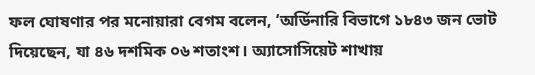ফল ঘোষণার পর মনোয়ারা বেগম বলেন, ‘অর্ডিনারি বিভাগে ১৮৪৩ জন ভোট দিয়েছেন, যা ৪৬ দশমিক ০৬ শতাংশ। অ্যাসোসিয়েট শাখায়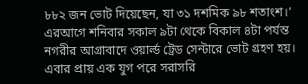৮৮২ জন ভোট দিয়েছেন, যা ৩১ দশমিক ৯৮ শতাংশ।’
এরআগে শনিবার সকাল ৯টা থেকে বিকাল ৪টা পর্যন্ত নগরীর আগ্রাবাদে ওয়ার্ল্ড ট্রেড সেন্টারে ভোট গ্রহণ হয়। এবার প্রায় এক যুগ পরে সরাসরি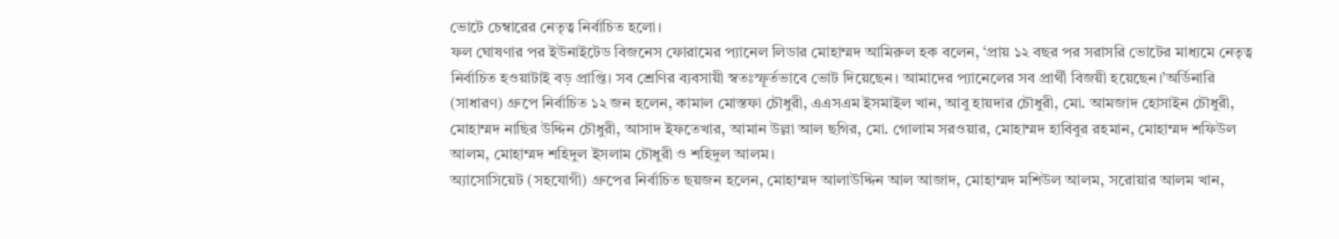ভোটে চেম্বারের নেতৃত্ব নির্বাচিত হলো।
ফল ঘোষণার পর ইউনাইটেড বিজনেস ফোরামের প্যানেল লিডার মোহাম্মদ আমিরুল হক বলেন, ‘প্রায় ১২ বছর পর সরাসরি ভোটের মাধ্যমে নেতৃত্ব নির্বাচিত হওয়াটাই বড় প্রাপ্তি। সব শ্রেণির ব্যবসায়ী স্বতঃস্ফূর্তভাবে ভোট দিয়েছেন। আমাদের প্যানেলের সব প্রার্থী বিজয়ী হয়েছেন।’অর্ডিনারি (সাধারণ) গ্রুপে নির্বাচিত ১২ জন হলেন, কামাল মোস্তফা চৌধুরী, এএসএম ইসমাইল খান, আবু হায়দার চৌধুরী, মো. আমজাদ হোসাইন চৌধুরী, মোহাম্মদ নাছির উদ্দিন চৌধুরী, আসাদ ইফতেখার, আমান উল্লা আল ছগির, মো. গোলাম সরওয়ার, মোহাম্মদ হাবিবুর রহমান, মোহাম্মদ শফিউল আলম, মোহাম্মদ শহিদুল ইসলাম চৌধুরী ও শহিদুল আলম।
অ্যাসোসিয়েট (সহযোগী) গ্রুপের নির্বাচিত ছয়জন হলেন, মোহাম্মদ আলাউদ্দিন আল আজাদ, মোহাম্মদ মশিউল আলম, সরোয়ার আলম খান,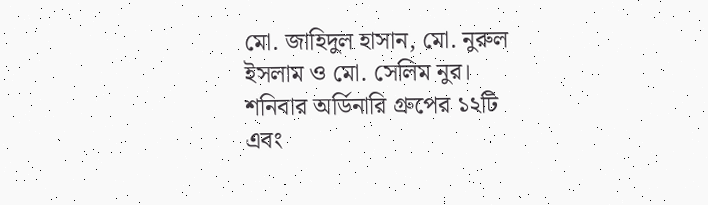মো. জাহিদুল হাসান, মো. নুরুল ইসলাম ও মো. সেলিম নুর।
শনিবার অর্ডিনারি গ্রুপের ১২টি এবং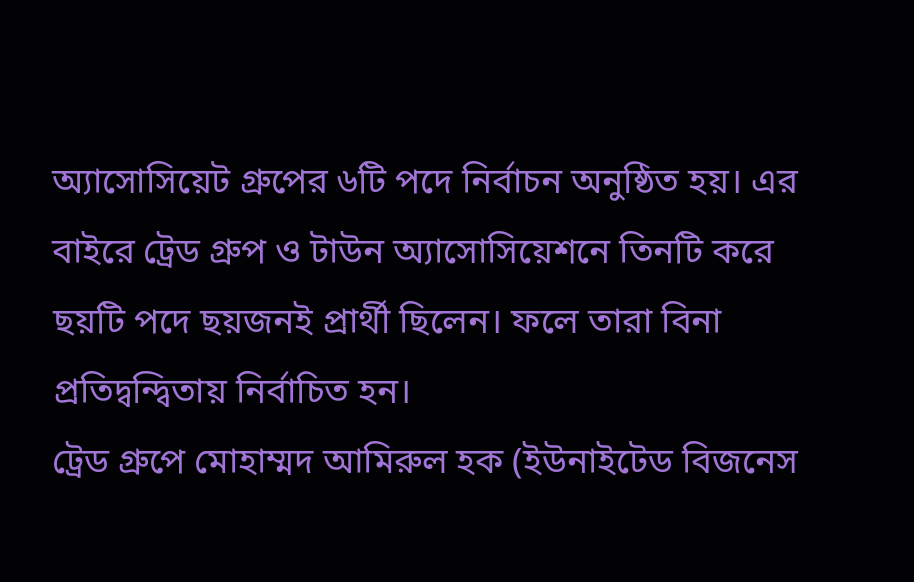অ্যাসোসিয়েট গ্রুপের ৬টি পদে নির্বাচন অনুষ্ঠিত হয়। এর বাইরে ট্রেড গ্রুপ ও টাউন অ্যাসোসিয়েশনে তিনটি করে ছয়টি পদে ছয়জনই প্রার্থী ছিলেন। ফলে তারা বিনা প্রতিদ্বন্দ্বিতায় নির্বাচিত হন।
ট্রেড গ্রুপে মোহাম্মদ আমিরুল হক (ইউনাইটেড বিজনেস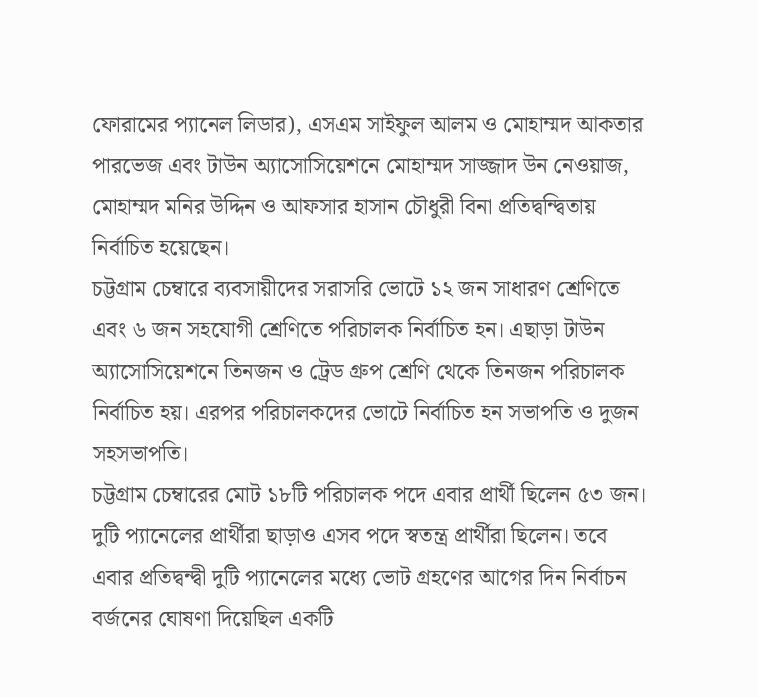ফোরামের প্যানেল লিডার), এসএম সাইফুল আলম ও মোহাম্মদ আকতার পারভেজ এবং টাউন অ্যাসোসিয়েশনে মোহাম্মদ সাজ্জাদ উন নেওয়াজ, মোহাম্মদ মনির উদ্দিন ও আফসার হাসান চৌধুরী বিনা প্রতিদ্বন্দ্বিতায় নির্বাচিত হয়েছেন।
চট্টগ্রাম চেম্বারে ব্যবসায়ীদের সরাসরি ভোটে ১২ জন সাধারণ শ্রেণিতে এবং ৬ জন সহযোগী শ্রেণিতে পরিচালক নির্বাচিত হন। এছাড়া টাউন অ্যাসোসিয়েশনে তিনজন ও ট্রেড গ্রুপ শ্রেণি থেকে তিনজন পরিচালক নির্বাচিত হয়। এরপর পরিচালকদের ভোটে নির্বাচিত হন সভাপতি ও দুজন সহসভাপতি।
চট্টগ্রাম চেম্বারের মোট ১৮টি পরিচালক পদে এবার প্রার্থী ছিলেন ৫৩ জন। দুটি প্যানেলের প্রার্থীরা ছাড়াও এসব পদে স্বতন্ত্র প্রার্থীরা ছিলেন। তবে এবার প্রতিদ্বন্দ্বী দুটি প্যানেলের মধ্যে ভোট গ্রহণের আগের দিন নির্বাচন বর্জনের ঘোষণা দিয়েছিল একটি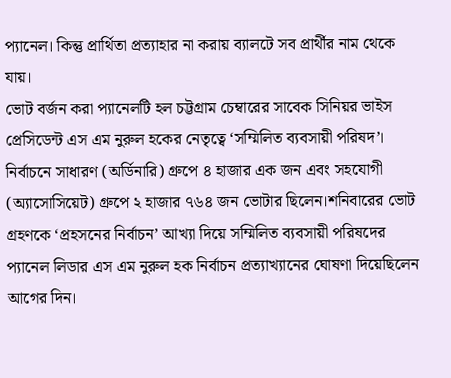প্যানেল। কিন্তু প্রার্থিতা প্রত্যাহার না করায় ব্যালটে সব প্রার্থীর নাম থেকে যায়।
ভোট বর্জন করা প্যানেলটি হল চট্টগ্রাম চেম্বারের সাবেক সিনিয়র ভাইস প্রেসিডেন্ট এস এম নুরুল হকের নেতৃত্বে ‘সম্মিলিত ব্যবসায়ী পরিষদ’। নির্বাচনে সাধারণ (অর্ডিনারি) গ্রুপে ৪ হাজার এক জন এবং সহযোগী (অ্যাসোসিয়েট) গ্রুপে ২ হাজার ৭৬৪ জন ভোটার ছিলেন।শনিবারের ভোট গ্রহণকে ‘প্রহসনের নির্বাচন’ আখ্যা দিয়ে সম্মিলিত ব্যবসায়ী পরিষদের প্যানেল লিডার এস এম নুরুল হক নির্বাচন প্রত্যাখ্যানের ঘোষণা দিয়েছিলেন আগের দিন।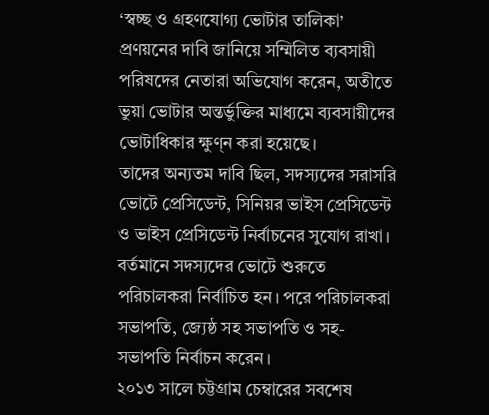‘স্বচ্ছ ও গ্রহণযোগ্য ভোটার তালিকা’ প্রণয়নের দাবি জানিয়ে সম্মিলিত ব্যবসায়ী পরিষদের নেতারা অভিযোগ করেন, অতীতে ভুয়া ভোটার অন্তর্ভুক্তির মাধ্যমে ব্যবসায়ীদের ভোটাধিকার ক্ষুণ্ন করা হয়েছে।
তাদের অন্যতম দাবি ছিল, সদস্যদের সরাসরি ভোটে প্রেসিডেন্ট, সিনিয়র ভাইস প্রেসিডেন্ট ও ভাইস প্রেসিডেন্ট নির্বাচনের সুযোগ রাখা। বর্তমানে সদস্যদের ভোটে শুরুতে পরিচালকরা নির্বাচিত হন। পরে পরিচালকরা সভাপতি, জ্যেষ্ঠ সহ সভাপতি ও সহ-সভাপতি নির্বাচন করেন।
২০১৩ সালে চট্টগ্রাম চেম্বারের সবশেষ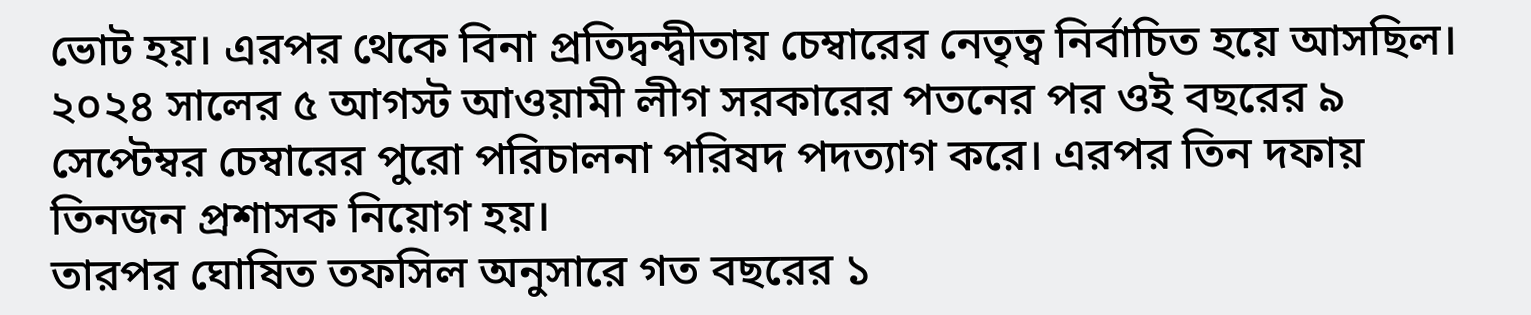ভোট হয়। এরপর থেকে বিনা প্রতিদ্বন্দ্বীতায় চেম্বারের নেতৃত্ব নির্বাচিত হয়ে আসছিল। ২০২৪ সালের ৫ আগস্ট আওয়ামী লীগ সরকারের পতনের পর ওই বছরের ৯ সেপ্টেম্বর চেম্বারের পুরো পরিচালনা পরিষদ পদত্যাগ করে। এরপর তিন দফায় তিনজন প্রশাসক নিয়োগ হয়।
তারপর ঘোষিত তফসিল অনুসারে গত বছরের ১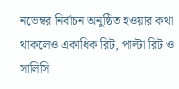নভেম্বর নির্বাচন অনুষ্ঠিত হওয়ার কথা থাকলেও একাধিক রিট, পাল্টা রিট ও সালিসি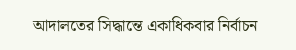আদালতের সিদ্ধান্তে একাধিকবার নির্বাচন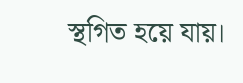স্থগিত হয়ে যায়।